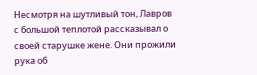Несмотря на шутливый тон, Лавров с большой теплотой рассказывал о своей старушке жене. Они прожили рука об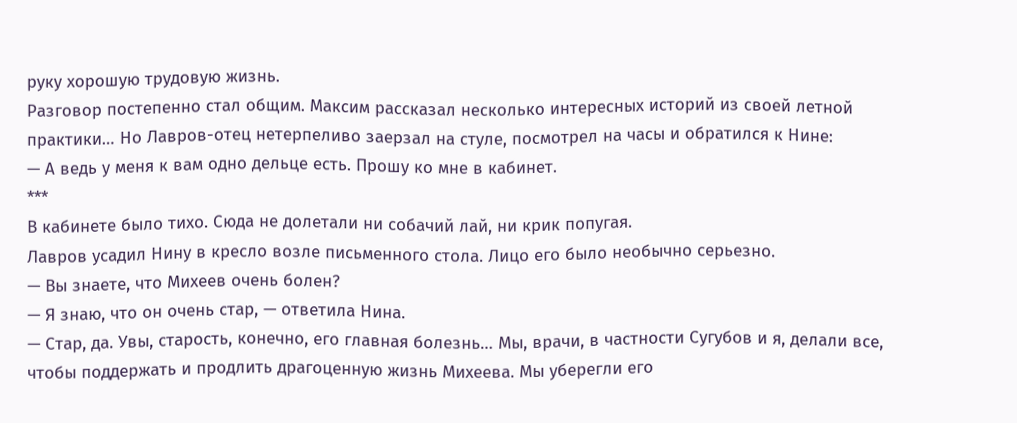руку хорошую трудовую жизнь.
Разговор постепенно стал общим. Максим рассказал несколько интересных историй из своей летной практики… Но Лавров-отец нетерпеливо заерзал на стуле, посмотрел на часы и обратился к Нине:
— А ведь у меня к вам одно дельце есть. Прошу ко мне в кабинет.
***
В кабинете было тихо. Сюда не долетали ни собачий лай, ни крик попугая.
Лавров усадил Нину в кресло возле письменного стола. Лицо его было необычно серьезно.
— Вы знаете, что Михеев очень болен?
— Я знаю, что он очень стар, — ответила Нина.
— Стар, да. Увы, старость, конечно, его главная болезнь… Мы, врачи, в частности Сугубов и я, делали все, чтобы поддержать и продлить драгоценную жизнь Михеева. Мы уберегли его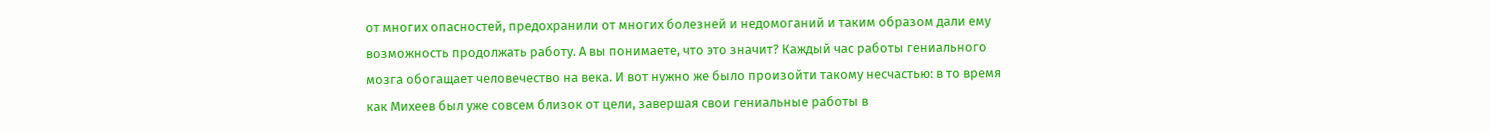от многих опасностей, предохранили от многих болезней и недомоганий и таким образом дали ему возможность продолжать работу. А вы понимаете, что это значит? Каждый час работы гениального мозга обогащает человечество на века. И вот нужно же было произойти такому несчастью: в то время как Михеев был уже совсем близок от цели, завершая свои гениальные работы в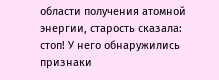области получения атомной энергии, старость сказала: стоп! У него обнаружились признаки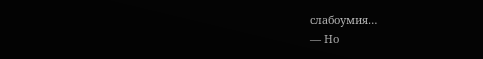слабоумия…
— Но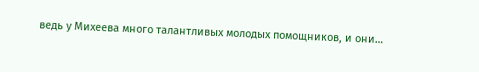ведь у Михеева много талантливых молодых помощников, и они…